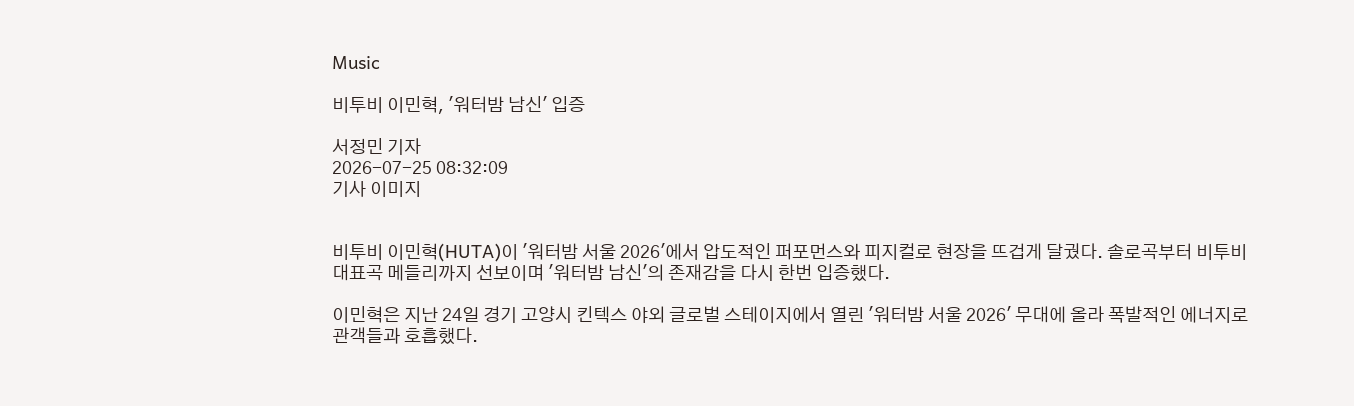Music

비투비 이민혁, '워터밤 남신' 입증

서정민 기자
2026-07-25 08:32:09
기사 이미지


비투비 이민혁(HUTA)이 '워터밤 서울 2026'에서 압도적인 퍼포먼스와 피지컬로 현장을 뜨겁게 달궜다. 솔로곡부터 비투비 대표곡 메들리까지 선보이며 '워터밤 남신'의 존재감을 다시 한번 입증했다.

이민혁은 지난 24일 경기 고양시 킨텍스 야외 글로벌 스테이지에서 열린 '워터밤 서울 2026' 무대에 올라 폭발적인 에너지로 관객들과 호흡했다.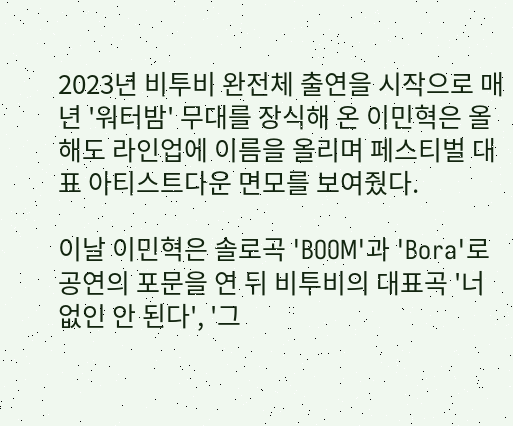2023년 비투비 완전체 출연을 시작으로 매년 '워터밤' 무대를 장식해 온 이민혁은 올해도 라인업에 이름을 올리며 페스티벌 대표 아티스트다운 면모를 보여줬다.

이날 이민혁은 솔로곡 'BOOM'과 'Bora'로 공연의 포문을 연 뒤 비투비의 대표곡 '너 없인 안 된다', '그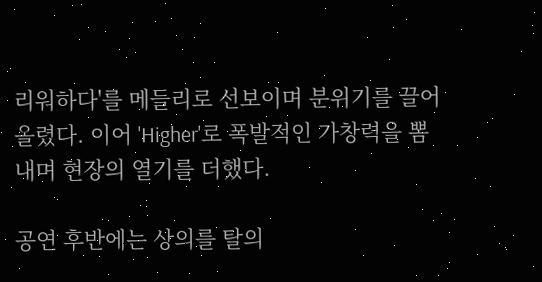리워하다'를 메들리로 선보이며 분위기를 끌어올렸다. 이어 'Higher'로 폭발적인 가창력을 뽐내며 현장의 열기를 더했다.

공연 후반에는 상의를 탈의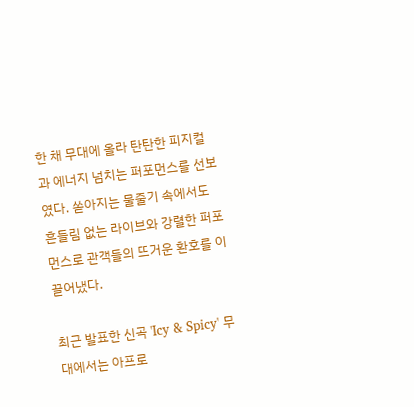한 채 무대에 올라 탄탄한 피지컬과 에너지 넘치는 퍼포먼스를 선보였다. 쏟아지는 물줄기 속에서도 흔들림 없는 라이브와 강렬한 퍼포먼스로 관객들의 뜨거운 환호를 이끌어냈다.

최근 발표한 신곡 'Icy & Spicy' 무대에서는 아프로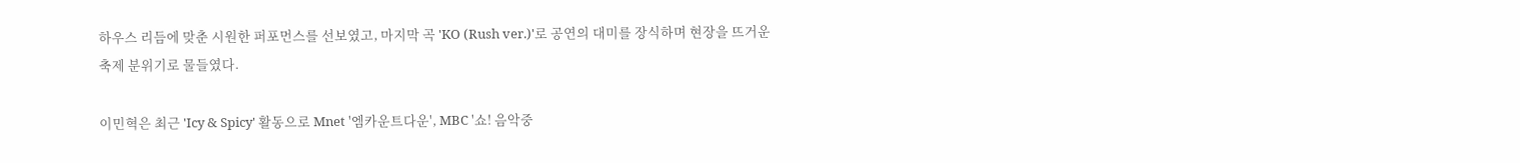하우스 리듬에 맞춘 시원한 퍼포먼스를 선보였고, 마지막 곡 'KO (Rush ver.)'로 공연의 대미를 장식하며 현장을 뜨거운 축제 분위기로 물들였다.

이민혁은 최근 'Icy & Spicy' 활동으로 Mnet '엠카운트다운', MBC '쇼! 음악중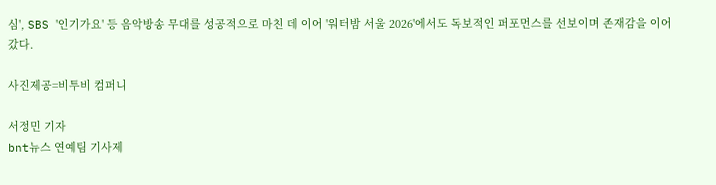심', SBS '인기가요' 등 음악방송 무대를 성공적으로 마친 데 이어 '워터밤 서울 2026'에서도 독보적인 퍼포먼스를 선보이며 존재감을 이어갔다.

사진제공=비투비 컴퍼니

서정민 기자
bnt뉴스 연예팀 기사제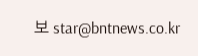보 star@bntnews.co.kr